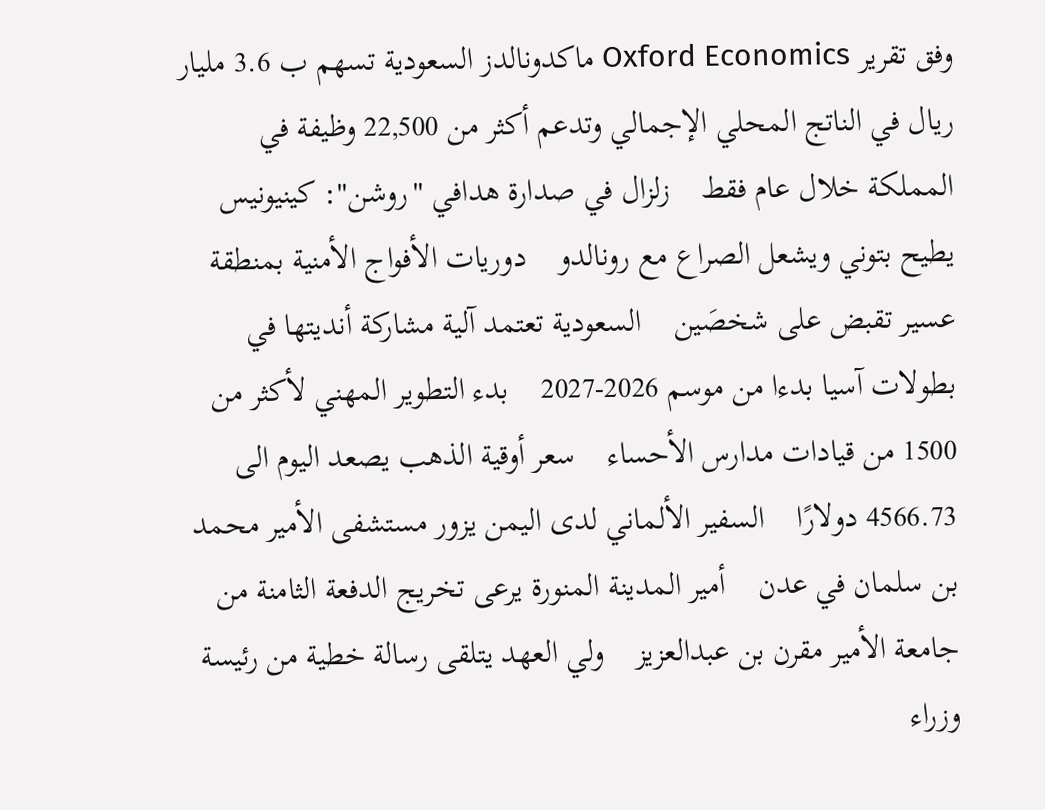وفق تقرير Oxford Economics ماكدونالدز السعودية تسهم ب 3.6 مليار ريال في الناتج المحلي الإجمالي وتدعم أكثر من 22,500 وظيفة في المملكة خلال عام فقط    زلزال في صدارة هدافي "روشن": كينيونيس يطيح بتوني ويشعل الصراع مع رونالدو    دوريات الأفواج الأمنية بمنطقة عسير تقبض على شخصَين    السعودية تعتمد آلية مشاركة أنديتها في بطولات آسيا بدءا من موسم 2026-2027    بدء التطوير المهني لأكثر من 1500 من قيادات مدارس الأحساء    سعر أوقية الذهب يصعد اليوم الى 4566.73 دولارًا    السفير الألماني لدى اليمن يزور مستشفى الأمير محمد بن سلمان في عدن    أمير المدينة المنورة يرعى تخريج الدفعة الثامنة من جامعة الأمير مقرن بن عبدالعزيز    ولي العهد يتلقى رسالة خطية من رئيسة وزراء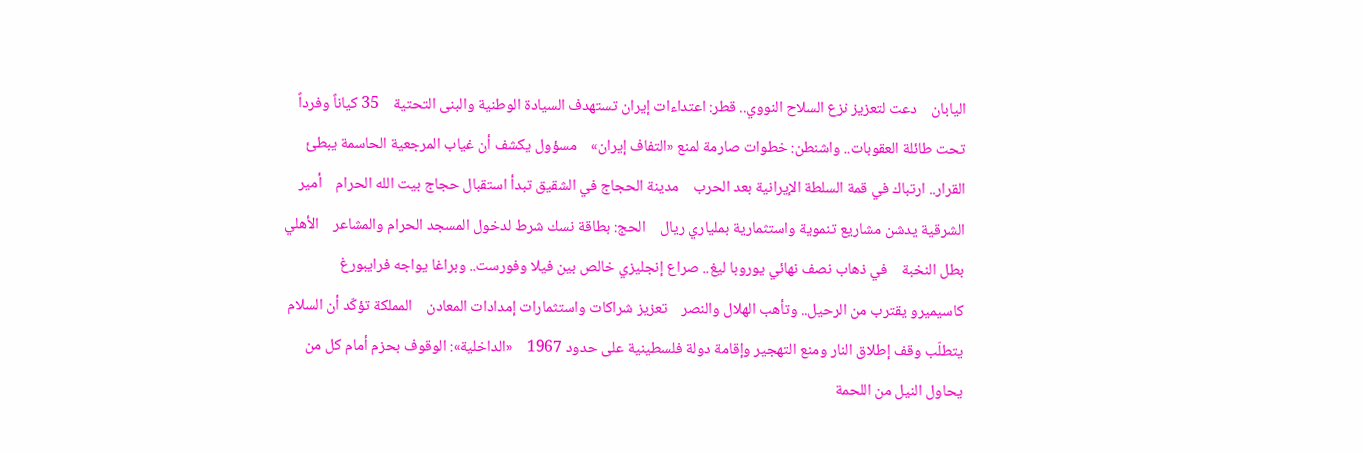اليابان    دعت لتعزيز نزع السلاح النووي.. قطر: اعتداءات إيران تستهدف السيادة الوطنية والبنى التحتية    35 كياناً وفرداً تحت طائلة العقوبات.. واشنطن: خطوات صارمة لمنع «التفاف إيران»    مسؤول يكشف أن غياب المرجعية الحاسمة يبطئ القرار.. ارتباك في قمة السلطة الإيرانية بعد الحرب    مدينة الحجاج في الشقيق تبدأ استقبال حجاج بيت الله الحرام    أمير الشرقية يدشن مشاريع تنموية واستثمارية بملياري ريال    الحج: بطاقة نسك شرط لدخول المسجد الحرام والمشاعر    الأهلي بطل النخبة    في ذهاب نصف نهائي يوروبا ليغ.. صراع إنجليزي خالص بين فيلا وفورست.. وبراغا يواجه فرايبورغ    كاسيميرو يقترب من الرحيل.. وتأهب الهلال والنصر    تعزيز شراكات واستثمارات إمدادات المعادن    المملكة تؤكّد أن السلام يتطلّب وقف إطلاق النار ومنع التهجير وإقامة دولة فلسطينية على حدود 1967    «الداخلية»: الوقوف بحزم أمام كل من يحاول النيل من اللحمة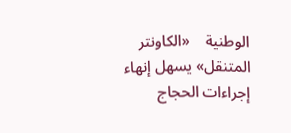الوطنية    «الكاونتر المتنقل» يسهل إنهاء إجراءات الحجاج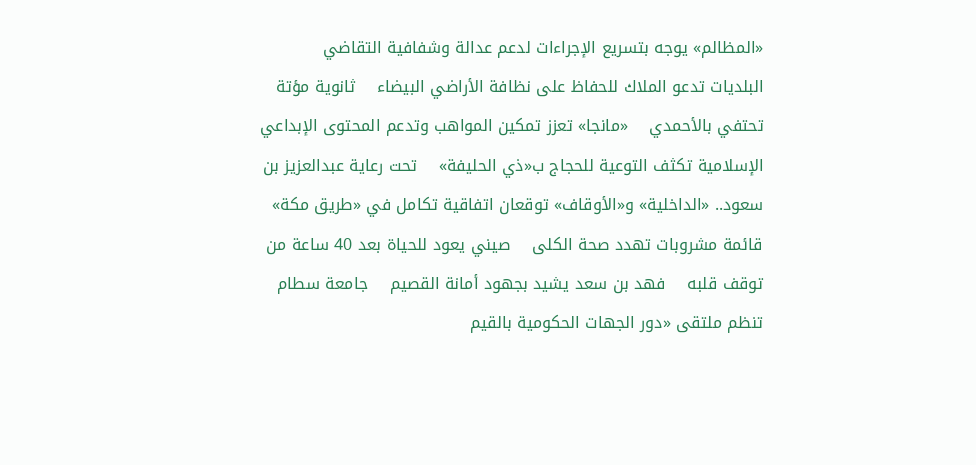«المظالم» يوجه بتسريع الإجراءات لدعم عدالة وشفافية التقاضي    البلديات تدعو الملاك للحفاظ على نظافة الأراضي البيضاء    ثانوية مؤتة تحتفي بالأحمدي    «مانجا» تعزز تمكين المواهب وتدعم المحتوى الإبداعي    الإسلامية تكثف التوعية للحجاج ب«ذي الحليفة»    تحت رعاية عبدالعزيز بن سعود.. «الداخلية» و«الأوقاف» توقعان اتفاقية تكامل في «طريق مكة»    قائمة مشروبات تهدد صحة الكلى    صيني يعود للحياة بعد 40 ساعة من توقف قلبه    فهد بن سعد يشيد بجهود أمانة القصيم    جامعة سطام تنظم ملتقى «دور الجهات الحكومية بالقيم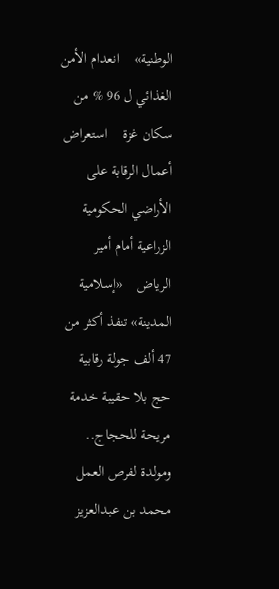الوطنية»    انعدام الأمن الغذائي ل 96 % من سكان غزة    استعراض أعمال الرقابة على الأراضي الحكومية الزراعية أمام أمير الرياض    «إسلامية المدينة» تنفذ أكثر من 47 ألف جولة رقابية    حج بلا حقيبة خدمة مريحة للحجاج.. ومولدة لفرص العمل    محمد بن عبدالعزيز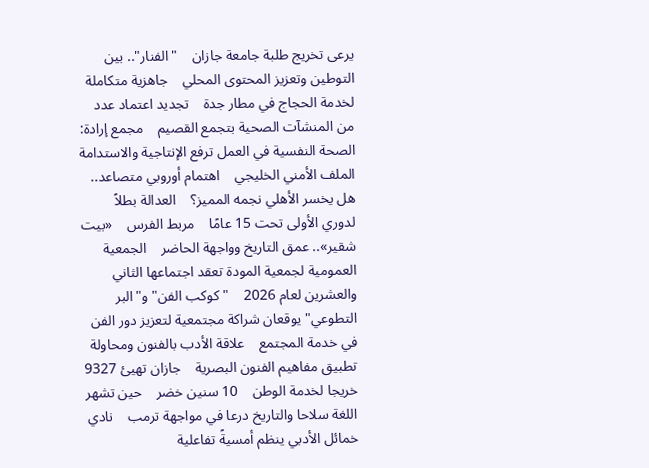يرعى تخريج طلبة جامعة جازان    "الفنار".. بين التوطين وتعزيز المحتوى المحلي    جاهزية متكاملة لخدمة الحجاج في مطار جدة    تجديد اعتماد عدد من المنشآت الصحية بتجمع القصيم    مجمع إرادة: الصحة النفسية في العمل ترفع الإنتاجية والاستدامة    الملف الأمني الخليجي    اهتمام أوروبي متصاعد.. هل يخسر الأهلي نجمه المميز؟    العدالة بطلاً لدوري الأولى تحت 15 عامًا    مربط الفرس    «بيت شقير».. عمق التاريخ وواجهة الحاضر    الجمعية العمومية لجمعية المودة تعقد اجتماعها الثاني والعشرين لعام 2026    "كوكب الفن" و"البر التطوعي" يوقعان شراكة مجتمعية لتعزيز دور الفن في خدمة المجتمع    علاقة الأدب بالفنون ومحاولة تطبيق مفاهيم الفنون البصرية    جازان تهيئ 9327 خريجا لخدمة الوطن    10 سنين خضر    حين تشهر اللغة سلاحا والتاريخ درعا في مواجهة ترمب    نادي خمائل الأدبي ينظم أمسيةً تفاعلية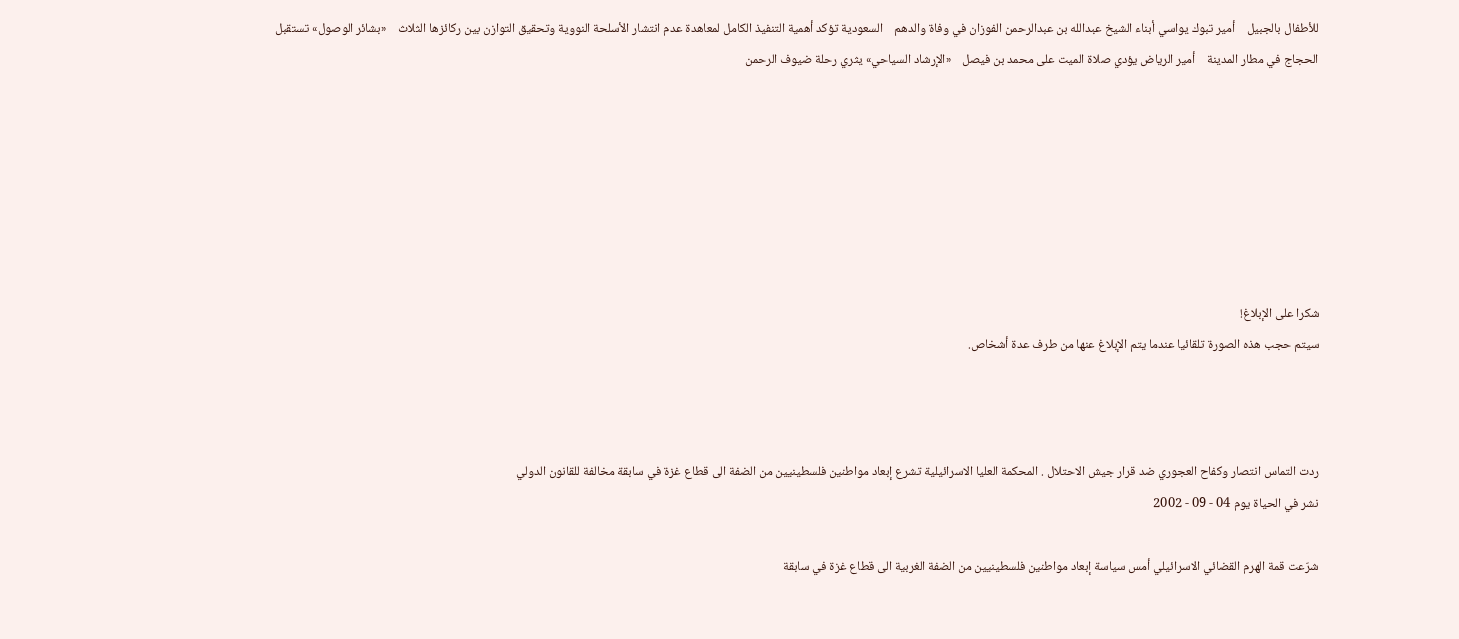للأطفال بالجبيل    أمير تبوك يواسي أبناء الشيخ عبدالله بن عبدالرحمن الفوزان في وفاة والدهم    السعودية تؤكد أهمية التنفيذ الكامل لمعاهدة عدم انتشار الأسلحة النووية وتحقيق التوازن بين ركائزها الثلاث    «بشائر الوصول» تستقبل الحجاج في مطار المدينة    أمير الرياض يؤدي صلاة الميت على محمد بن فيصل    «الإرشاد السياحي» يثري رحلة ضيوف الرحمن







شكرا على الإبلاغ!
سيتم حجب هذه الصورة تلقائيا عندما يتم الإبلاغ عنها من طرف عدة أشخاص.



ردت التماس انتصار وكفاح العجوري ضد قرار جيش الاحتلال . المحكمة العليا الاسرائيلية تشرع إبعاد مواطنين فلسطينيين من الضفة الى قطاع غزة في سابقة مخالفة للقانون الدولي
نشر في الحياة يوم 04 - 09 - 2002

شرّعت قمة الهرم القضائي الاسرائيلي أمس سياسة إبعاد مواطنين فلسطينيين من الضفة الغربية الى قطاع غزة في سابقة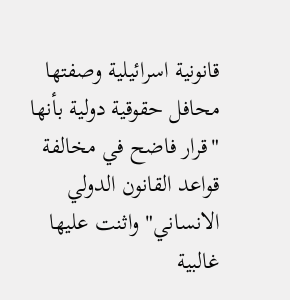قانونية اسرائيلية وصفتها محافل حقوقية دولية بأنها "قرار فاضح في مخالفة قواعد القانون الدولي الانساني" واثنت عليها غالبية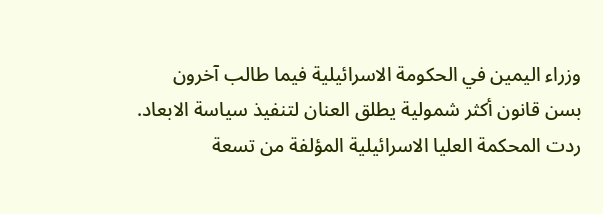وزراء اليمين في الحكومة الاسرائيلية فيما طالب آخرون بسن قانون أكثر شمولية يطلق العنان لتنفيذ سياسة الابعاد.
ردت المحكمة العليا الاسرائيلية المؤلفة من تسعة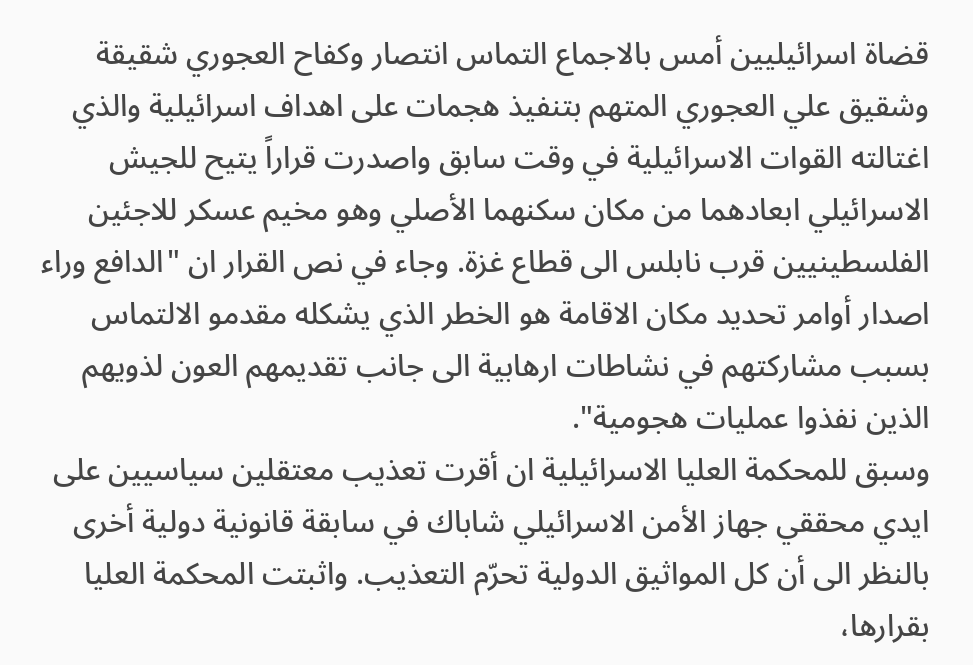قضاة اسرائيليين أمس بالاجماع التماس انتصار وكفاح العجوري شقيقة وشقيق علي العجوري المتهم بتنفيذ هجمات على اهداف اسرائيلية والذي اغتالته القوات الاسرائيلية في وقت سابق واصدرت قراراً يتيح للجيش الاسرائيلي ابعادهما من مكان سكنهما الأصلي وهو مخيم عسكر للاجئين الفلسطينيين قرب نابلس الى قطاع غزة. وجاء في نص القرار ان "الدافع وراء اصدار أوامر تحديد مكان الاقامة هو الخطر الذي يشكله مقدمو الالتماس بسبب مشاركتهم في نشاطات ارهابية الى جانب تقديمهم العون لذويهم الذين نفذوا عمليات هجومية".
وسبق للمحكمة العليا الاسرائيلية ان أقرت تعذيب معتقلين سياسيين على ايدي محققي جهاز الأمن الاسرائيلي شاباك في سابقة قانونية دولية أخرى بالنظر الى أن كل المواثيق الدولية تحرّم التعذيب. واثبتت المحكمة العليا بقرارها،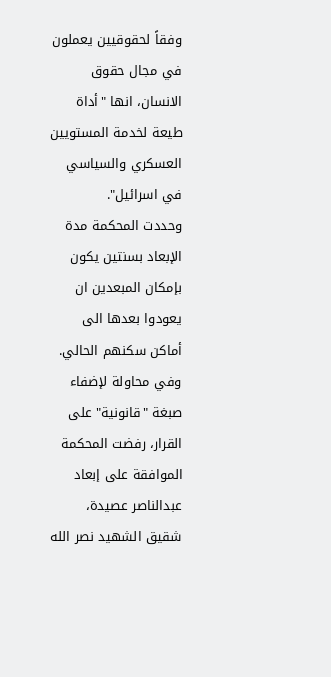وفقاً لحقوقيين يعملون في مجال حقوق الانسان، انها "أداة طيعة لخدمة المستويين العسكري والسياسي في اسرائيل".
وحددت المحكمة مدة الإبعاد بسنتين يكون بإمكان المبعدين ان يعودوا بعدها الى أماكن سكنهم الحالي.
وفي محاولة لإضفاء صبغة "قانونية" على القرار، رفضت المحكمة الموافقة على إبعاد عبدالناصر عصيدة، شقيق الشهيد نصر الله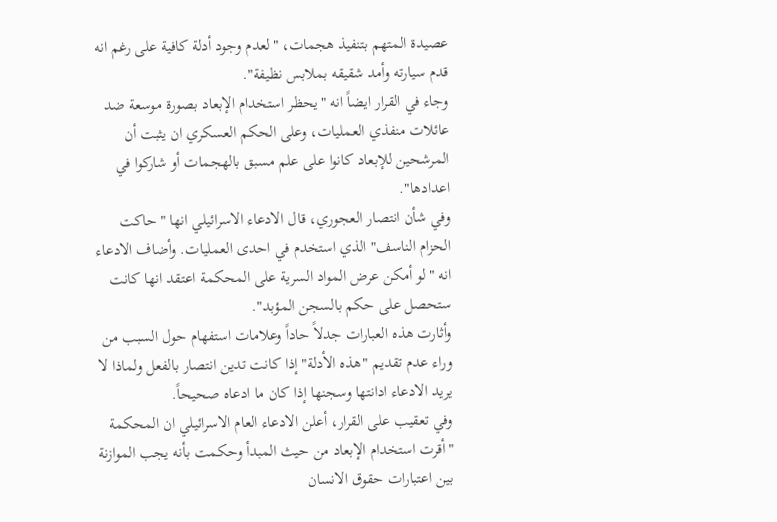عصيدة المتهم بتنفيذ هجمات، "لعدم وجود أدلة كافية على رغم انه قدم سيارته وأمد شقيقه بملابس نظيفة".
وجاء في القرار ايضاً انه "يحظر استخدام الإبعاد بصورة موسعة ضد عائلات منفذي العمليات، وعلى الحكم العسكري ان يثبت أن المرشحين للإبعاد كانوا على علم مسبق بالهجمات أو شاركوا في اعدادها".
وفي شأن انتصار العجوري، قال الادعاء الاسرائيلي انها "حاكت الحزام الناسف" الذي استخدم في احدى العمليات. وأضاف الادعاء انه "لو أمكن عرض المواد السرية على المحكمة اعتقد انها كانت ستحصل على حكم بالسجن المؤبد".
وأثارت هذه العبارات جدلاً حاداً وعلامات استفهام حول السبب من وراء عدم تقديم "هذه الأدلة" إذا كانت تدين انتصار بالفعل ولماذا لا يريد الادعاء ادانتها وسجنها إذا كان ما ادعاه صحيحاً.
وفي تعقيب على القرار، أعلن الادعاء العام الاسرائيلي ان المحكمة "أقرت استخدام الإبعاد من حيث المبدأ وحكمت بأنه يجب الموازنة بين اعتبارات حقوق الانسان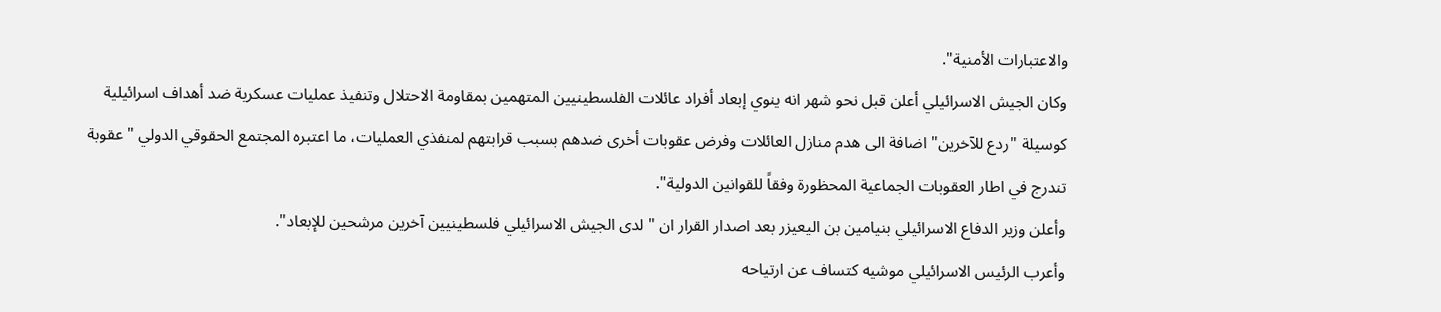والاعتبارات الأمنية".
وكان الجيش الاسرائيلي أعلن قبل نحو شهر انه ينوي إبعاد أفراد عائلات الفلسطينيين المتهمين بمقاومة الاحتلال وتنفيذ عمليات عسكرية ضد أهداف اسرائيلية كوسيلة "ردع للآخرين" اضافة الى هدم منازل العائلات وفرض عقوبات أخرى ضدهم بسبب قرابتهم لمنفذي العمليات، ما اعتبره المجتمع الحقوقي الدولي "عقوبة تندرج في اطار العقوبات الجماعية المحظورة وفقاً للقوانين الدولية".
وأعلن وزير الدفاع الاسرائيلي بنيامين بن اليعيزر بعد اصدار القرار ان "لدى الجيش الاسرائيلي فلسطينيين آخرين مرشحين للإبعاد".
وأعرب الرئيس الاسرائيلي موشيه كتساف عن ارتياحه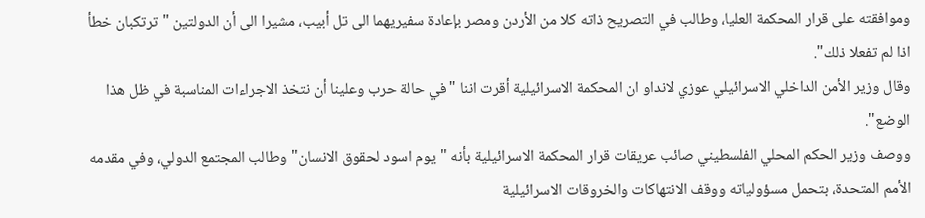وموافقته على قرار المحكمة العليا، وطالب في التصريح ذاته كلا من الأردن ومصر بإعادة سفيريهما الى تل أبيب، مشيرا الى أن الدولتين "ترتكبان خطأ اذا لم تفعلا ذلك".
وقال وزير الأمن الداخلي الاسرائيلي عوزي لانداو ان المحكمة الاسرائيلية أقرت اننا "في حالة حرب وعلينا أن نتخذ الاجراءات المناسبة في ظل هذا الوضع".
ووصف وزير الحكم المحلي الفلسطيني صائب عريقات قرار المحكمة الاسرائيلية بأنه "يوم اسود لحقوق الانسان" وطالب المجتمع الدولي، وفي مقدمه الأمم المتحدة، بتحمل مسؤولياته ووقف الانتهاكات والخروقات الاسرائيلية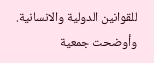للقوانين الدولية والانسانية.
وأوضحت جمعية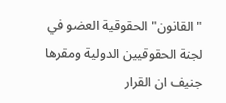"القانون" الحقوقية العضو في لجنة الحقوقيين الدولية ومقرها جنيف ان القرار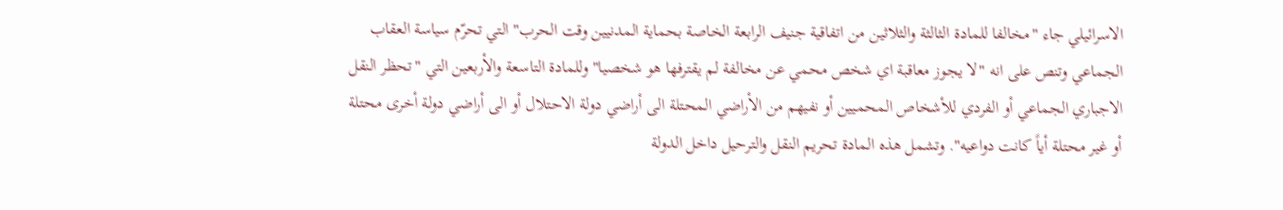الاسرائيلي جاء "مخالفا للمادة الثالثة والثلاثين من اتفاقية جنيف الرابعة الخاصة بحماية المدنيين وقت الحرب" التي تحرّم سياسة العقاب الجماعي وتنص على انه "لا يجوز معاقبة اي شخص محمي عن مخالفة لم يقترفها هو شخصيا" وللمادة التاسعة والأربعين التي "تحظر النقل الاجباري الجماعي أو الفردي للأشخاص المحميين أو نفيهم من الأراضي المحتلة الى أراضي دولة الاحتلال أو الى أراضي دولة أخرى محتلة أو غير محتلة أياً كانت دواعيه". وتشمل هذه المادة تحريم النقل والترحيل داخل الدولة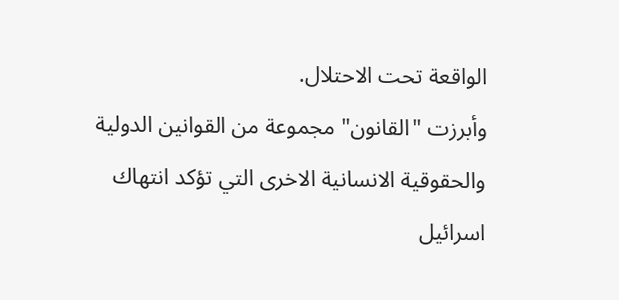الواقعة تحت الاحتلال.
وأبرزت "القانون" مجموعة من القوانين الدولية والحقوقية الانسانية الاخرى التي تؤكد انتهاك اسرائيل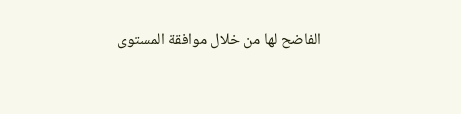الفاضح لها من خلال موافقة المستوى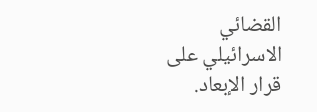القضائي الاسرائيلي على قرار الإبعاد.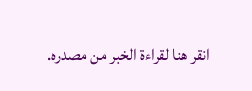انقر هنا لقراءة الخبر من مصدره.